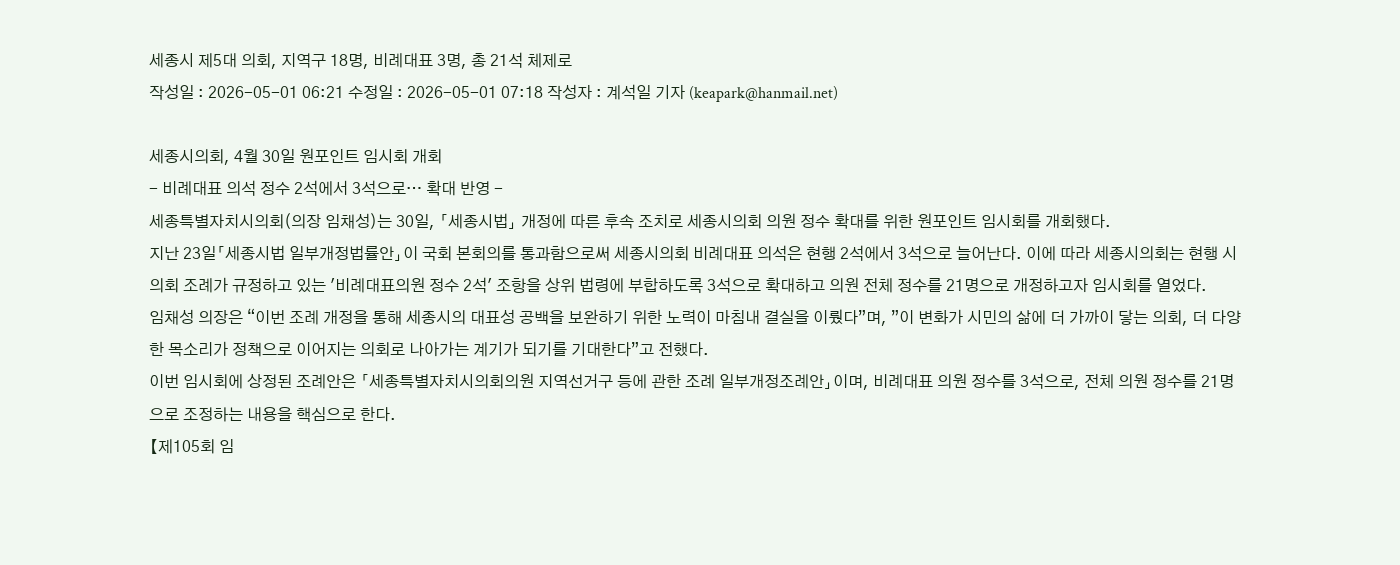세종시 제5대 의회, 지역구 18명, 비례대표 3명, 총 21석 체제로
작성일 : 2026-05-01 06:21 수정일 : 2026-05-01 07:18 작성자 : 계석일 기자 (keapark@hanmail.net)

세종시의회, 4월 30일 원포인트 임시회 개회
- 비례대표 의석 정수 2석에서 3석으로… 확대 반영 -
세종특별자치시의회(의장 임채성)는 30일, 「세종시법」 개정에 따른 후속 조치로 세종시의회 의원 정수 확대를 위한 원포인트 임시회를 개회했다.
지난 23일「세종시법 일부개정법률안」이 국회 본회의를 통과함으로써 세종시의회 비례대표 의석은 현행 2석에서 3석으로 늘어난다. 이에 따라 세종시의회는 현행 시의회 조례가 규정하고 있는 '비례대표의원 정수 2석' 조항을 상위 법령에 부합하도록 3석으로 확대하고 의원 전체 정수를 21명으로 개정하고자 임시회를 열었다.
임채성 의장은 “이번 조례 개정을 통해 세종시의 대표성 공백을 보완하기 위한 노력이 마침내 결실을 이뤘다”며, ”이 변화가 시민의 삶에 더 가까이 닿는 의회, 더 다양한 목소리가 정책으로 이어지는 의회로 나아가는 계기가 되기를 기대한다”고 전했다.
이번 임시회에 상정된 조례안은 「세종특별자치시의회의원 지역선거구 등에 관한 조례 일부개정조례안」이며, 비례대표 의원 정수를 3석으로, 전체 의원 정수를 21명으로 조정하는 내용을 핵심으로 한다.
【제105회 임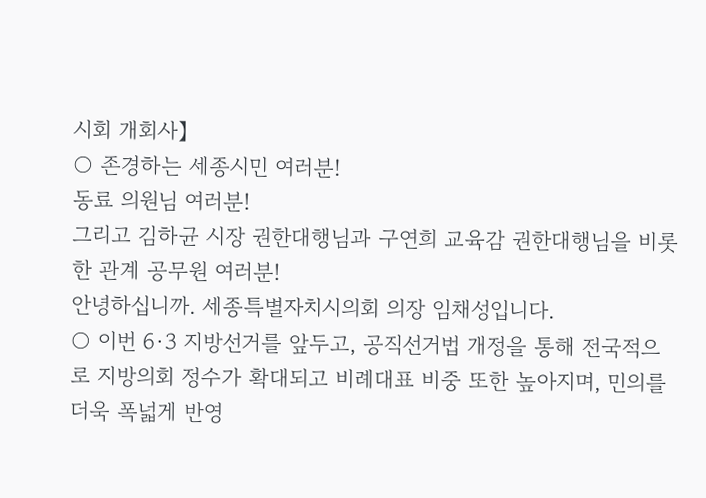시회 개회사】
○ 존경하는 세종시민 여러분!
동료 의원님 여러분!
그리고 김하균 시장 권한대행님과 구연희 교육감 권한대행님을 비롯
한 관계 공무원 여러분!
안녕하십니까. 세종특별자치시의회 의장 임채성입니다.
○ 이번 6·3 지방선거를 앞두고, 공직선거법 개정을 통해 전국적으
로 지방의회 정수가 확대되고 비례대표 비중 또한 높아지며, 민의를
더욱 폭넓게 반영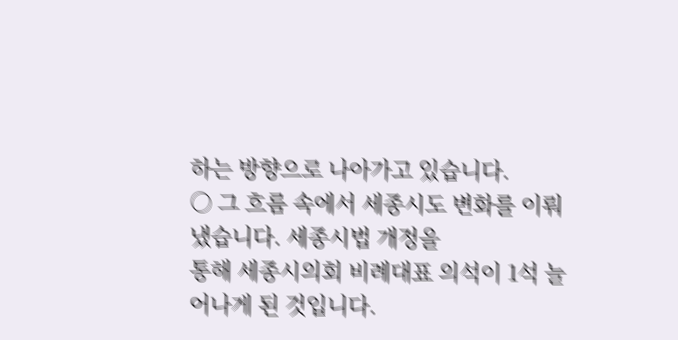하는 방향으로 나아가고 있습니다.
○ 그 흐름 속에서 세종시도 변화를 이뤄냈습니다. 세종시법 개정을
통해 세종시의회 비례대표 의석이 1석 늘어나게 된 것입니다.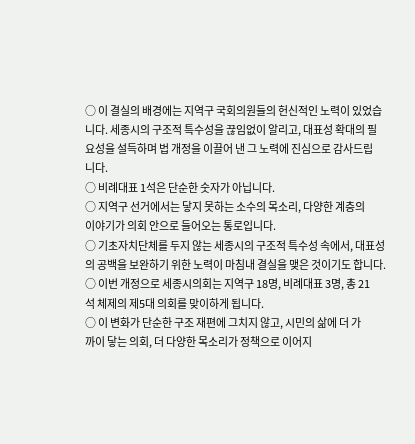○ 이 결실의 배경에는 지역구 국회의원들의 헌신적인 노력이 있었습
니다. 세종시의 구조적 특수성을 끊임없이 알리고, 대표성 확대의 필
요성을 설득하며 법 개정을 이끌어 낸 그 노력에 진심으로 감사드립
니다.
○ 비례대표 1석은 단순한 숫자가 아닙니다.
○ 지역구 선거에서는 닿지 못하는 소수의 목소리, 다양한 계층의
이야기가 의회 안으로 들어오는 통로입니다.
○ 기초자치단체를 두지 않는 세종시의 구조적 특수성 속에서, 대표성
의 공백을 보완하기 위한 노력이 마침내 결실을 맺은 것이기도 합니다.
○ 이번 개정으로 세종시의회는 지역구 18명, 비례대표 3명, 총 21
석 체제의 제5대 의회를 맞이하게 됩니다.
○ 이 변화가 단순한 구조 재편에 그치지 않고, 시민의 삶에 더 가
까이 닿는 의회, 더 다양한 목소리가 정책으로 이어지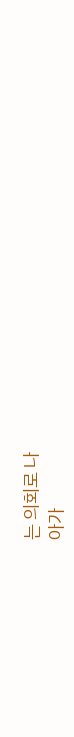는 의회로 나
아가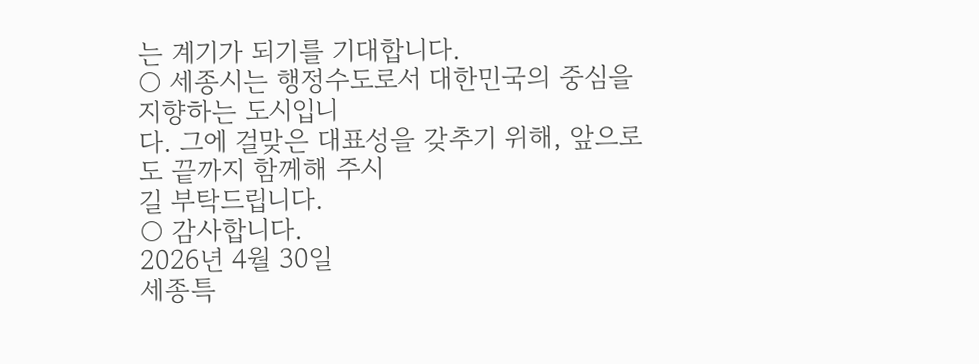는 계기가 되기를 기대합니다.
○ 세종시는 행정수도로서 대한민국의 중심을 지향하는 도시입니
다. 그에 걸맞은 대표성을 갖추기 위해, 앞으로도 끝까지 함께해 주시
길 부탁드립니다.
○ 감사합니다.
2026년 4월 30일
세종특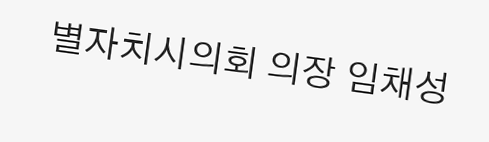별자치시의회 의장 임채성